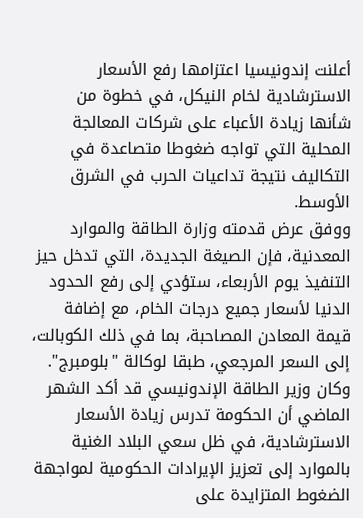أعلنت إندونيسيا اعتزامها رفع الأسعار الاسترشادية لخام النيكل، في خطوة من شأنها زيادة الأعباء على شركات المعالجة المحلية التي تواجه ضغوطا متصاعدة في التكاليف نتيجة تداعيات الحرب في الشرق الأوسط.
ووفق عرض قدمته وزارة الطاقة والموارد المعدنية، فإن الصيغة الجديدة، التي تدخل حيز التنفيذ يوم الأربعاء، ستؤدي إلى رفع الحدود الدنيا لأسعار جميع درجات الخام، مع إضافة قيمة المعادن المصاحبة، بما في ذلك الكوبالت، إلى السعر المرجعي، طبقا لوكالة "بلومبرج".
وكان وزير الطاقة الإندونيسي قد أكد الشهر الماضي أن الحكومة تدرس زيادة الأسعار الاسترشادية، في ظل سعي البلاد الغنية بالموارد إلى تعزيز الإيرادات الحكومية لمواجهة الضغوط المتزايدة على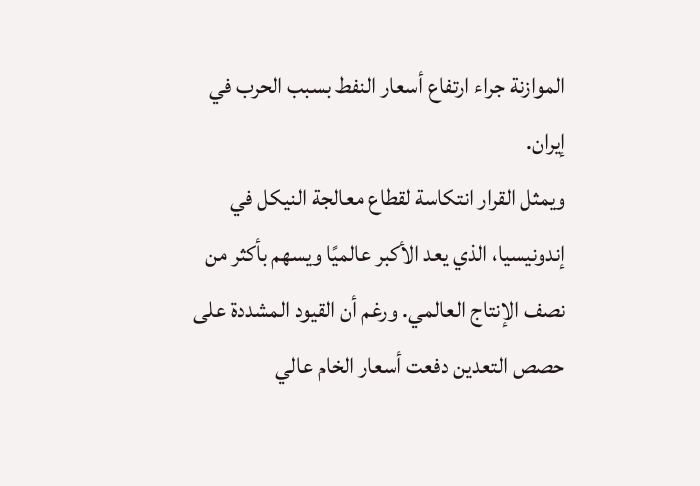الموازنة جراء ارتفاع أسعار النفط بسبب الحرب في إيران.
ويمثل القرار انتكاسة لقطاع معالجة النيكل في إندونيسيا، الذي يعد الأكبر عالميًا ويسهم بأكثر من نصف الإنتاج العالمي. ورغم أن القيود المشددة على حصص التعدين دفعت أسعار الخام عالي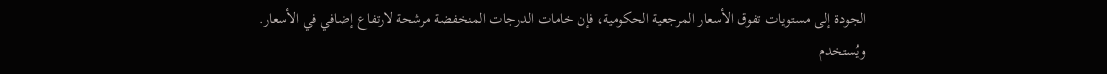الجودة إلى مستويات تفوق الأسعار المرجعية الحكومية، فإن خامات الدرجات المنخفضة مرشحة لارتفاع إضافي في الأسعار.
ويُستخدم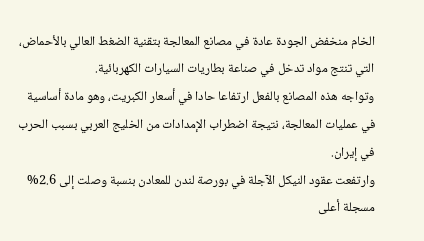الخام منخفض الجودة عادة في مصانع المعالجة بتقنية الضغط العالي بالأحماض، التي تنتج مواد تدخل في صناعة بطاريات السيارات الكهربائية.
وتواجه هذه المصانع بالفعل ارتفاعا حادا في أسعار الكبريت، وهو مادة أساسية في عمليات المعالجة، نتيجة اضطراب الإمدادات من الخليج العربي بسبب الحرب في إيران.
وارتفعت عقود النيكل الآجلة في بورصة لندن للمعادن بنسبة وصلت إلى 2.6% مسجلة أعلى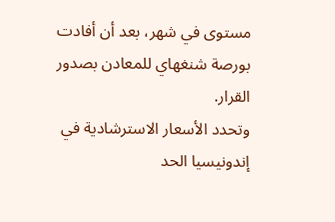مستوى في شهر، بعد أن أفادت بورصة شنغهاي للمعادن بصدور القرار.
وتحدد الأسعار الاسترشادية في إندونيسيا الحد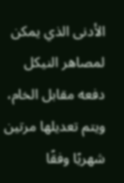الأدنى الذي يمكن لمصاهر النيكل دفعه مقابل الخام، ويتم تعديلها مرتين شهريًا وفقًا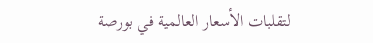لتقلبات الأسعار العالمية في بورصة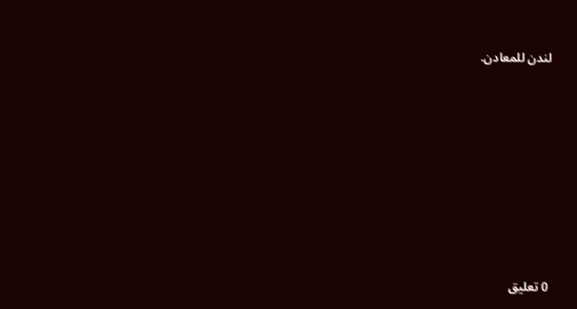لندن للمعادن.













0 تعليق